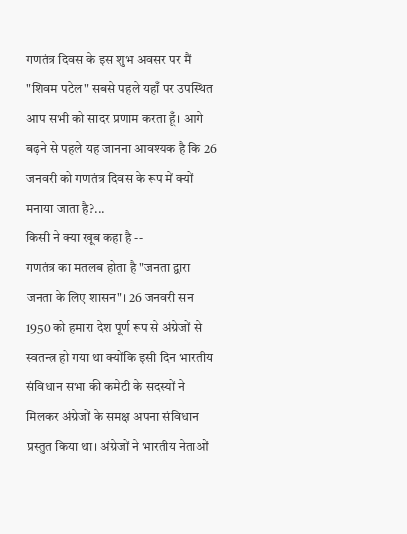गणतंत्र दिवस के इस शुभ अवसर पर मैं "शिवम पटेल" सबसे पहले यहाँ पर उपस्थित आप सभी को सादर प्रणाम करता हूँ। आगे बढ़ने से पहले यह जानना आवश्यक है कि 26 जनवरी को गणतंत्र दिवस के रूप में क्यों मनाया जाता है?...
किसी ने क्या खूब कहा है --
गणतंत्र का मतलब होता है "जनता द्वारा जनता के लिए शासन"। 26 जनवरी सन 1950 को हमारा देश पूर्ण रूप से अंग्रेजों से स्वतन्त्र हो गया था क्योंकि इसी दिन भारतीय संविधान सभा की कमेटी के सदस्यों ने मिलकर अंग्रेजों के समक्ष अपना संविधान प्रस्तुत किया था। अंग्रेजों ने भारतीय नेताओं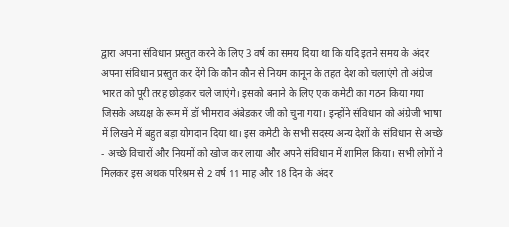द्वारा अपना संविधान प्रस्तुत करने के लिए 3 वर्ष का समय दिया था कि यदि इतने समय के अंदर अपना संविधान प्रस्तुत कर देंगे कि कौन कौन से नियम कानून के तहत देश को चलाएंगे तो अंग्रेज भारत को पूरी तरह छोड़कर चले जाएंगे। इसको बनाने के लिए एक कमेटी का गठन किया गया जिसके अध्यक्ष के रूम में डॉ भीमराव अंबेडकर जी को चुना गया। इन्होंने संविधान को अंग्रेजी भाषा में लिखने में बहुत बड़ा योगदान दिया था। इस कमेटी के सभी सदस्य अन्य देशों के संविधान से अच्छे - अच्छे विचारों और नियमों को खोज कर लाया और अपने संविधान में शामिल किया। सभी लोगों ने मिलकर इस अथक परिश्रम से 2 वर्ष 11 माह और 18 दिन के अंदर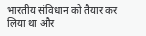भारतीय संविधान को तैयार कर लिया था और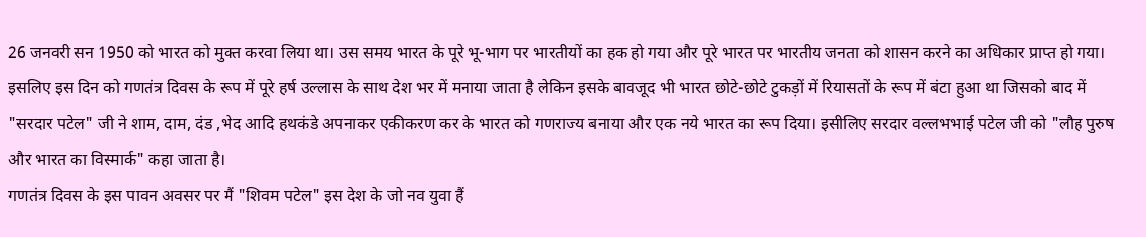26 जनवरी सन 1950 को भारत को मुक्त करवा लिया था। उस समय भारत के पूरे भू-भाग पर भारतीयों का हक हो गया और पूरे भारत पर भारतीय जनता को शासन करने का अधिकार प्राप्त हो गया। इसलिए इस दिन को गणतंत्र दिवस के रूप में पूरे हर्ष उल्लास के साथ देश भर में मनाया जाता है लेकिन इसके बावजूद भी भारत छोटे-छोटे टुकड़ों में रियासतों के रूप में बंटा हुआ था जिसको बाद में "सरदार पटेल" जी ने शाम, दाम, दंड ,भेद आदि हथकंडे अपनाकर एकीकरण कर के भारत को गणराज्य बनाया और एक नये भारत का रूप दिया। इसीलिए सरदार वल्लभभाई पटेल जी को "लौह पुरुष और भारत का विस्मार्क" कहा जाता है।
गणतंत्र दिवस के इस पावन अवसर पर मैं "शिवम पटेल" इस देश के जो नव युवा हैं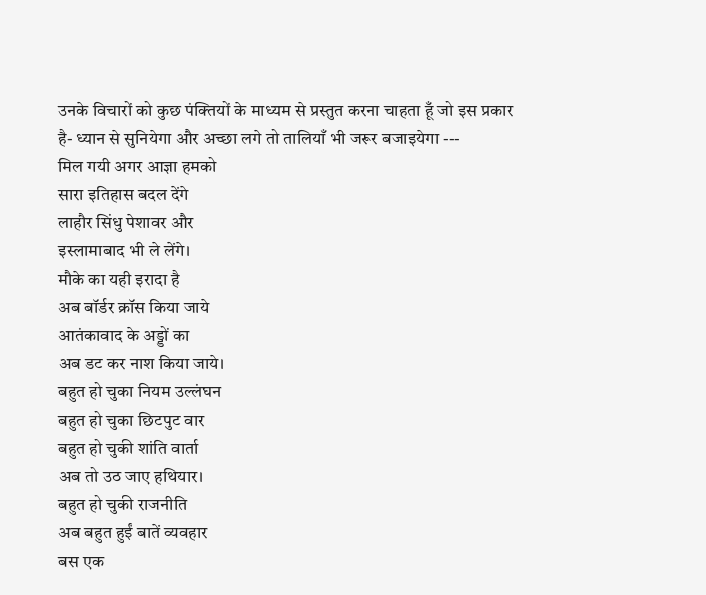उनके विचारों को कुछ पंक्तियों के माध्यम से प्रस्तुत करना चाहता हूँ जो इस प्रकार है- ध्यान से सुनियेगा और अच्छा लगे तो तालियाँ भी जरूर बजाइयेगा ---
मिल गयी अगर आज्ञा हमको
सारा इतिहास बदल देंगे
लाहौर सिंधु पेशावर और
इस्लामाबाद भी ले लेंगे।
मौके का यही इरादा है
अब बॉर्डर क्रॉस किया जाये
आतंकावाद के अड्डों का
अब डट कर नाश किया जाये।
बहुत हो चुका नियम उल्लंघन
बहुत हो चुका छिटपुट वार
बहुत हो चुकी शांति वार्ता
अब तो उठ जाए हथियार।
बहुत हो चुकी राजनीति
अब बहुत हुईं बातें व्यवहार
बस एक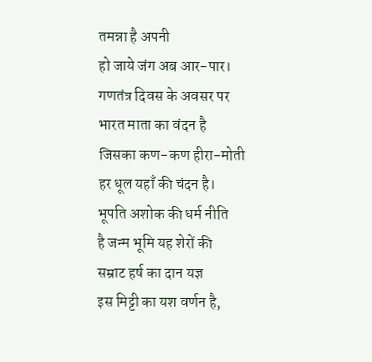तमन्ना है अपनी
हो जाये जंग अब आर-पार।
गणतंत्र दिवस के अवसर पर
भारत माता का वंदन है
जिसका कण-कण हीरा-मोती
हर धूल यहाँ की चंदन है।
भूपति अशोक की धर्म नीति
है जन्म भूमि यह शेरों की
सम्राट हर्ष का दान यज्ञ
इस मिट्टी का यश वर्णन है,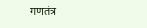गणतंत्र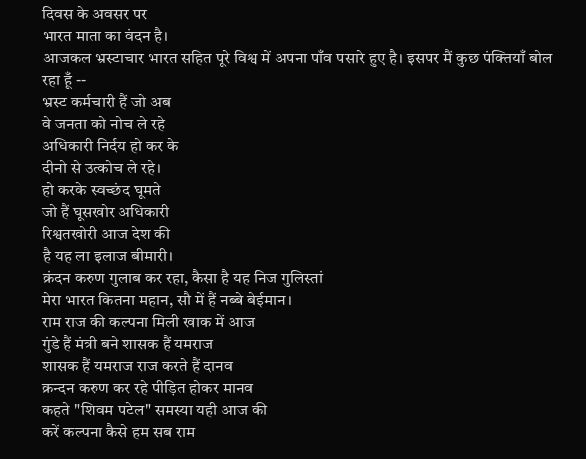दिवस के अवसर पर
भारत माता का वंदन है।
आजकल भ्रस्टाचार भारत सहित पूरे विश्व में अपना पाँव पसारे हुए है। इसपर मैं कुछ पंक्तियाँ बोल रहा हूँ --
भ्रस्ट कर्मचारी हैं जो अब
वे जनता को नोच ले रहे
अधिकारी निर्दय हो कर के
दीनो से उत्कोच ले रहे।
हो करके स्वच्छंद घूमते
जो हैं घूसखोर अधिकारी
रिश्वतखोरी आज देश की
है यह ला इलाज बीमारी।
क्रंदन करुण गुलाब कर रहा, कैसा है यह निज गुलिस्तां
मेरा भारत कितना महान, सौ में हैं नब्बे बेईमान।
राम राज की कल्पना मिली खाक में आज
गुंडे हैं मंत्री बने शासक हैं यमराज
शासक हैं यमराज राज करते हैं दानव
क्रन्दन करुण कर रहे पीड़ित होकर मानव
कहते "शिवम पटेल" समस्या यही आज की
करें कल्पना कैसे हम सब राम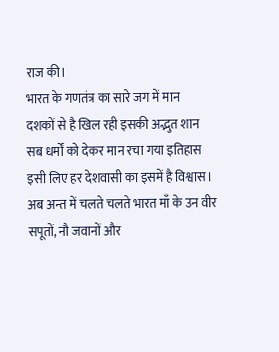राज की।
भारत के गणतंत्र का सारे जग में मान
दशकों से है खिल रही इसकी अद्भुत शान
सब धर्मों को देकर मान रचा गया इतिहास
इसी लिए हर देशवासी का इसमें है विश्वास।
अब अन्त में चलते चलते भारत माँ के उन वीर सपूतों, नौ जवानों और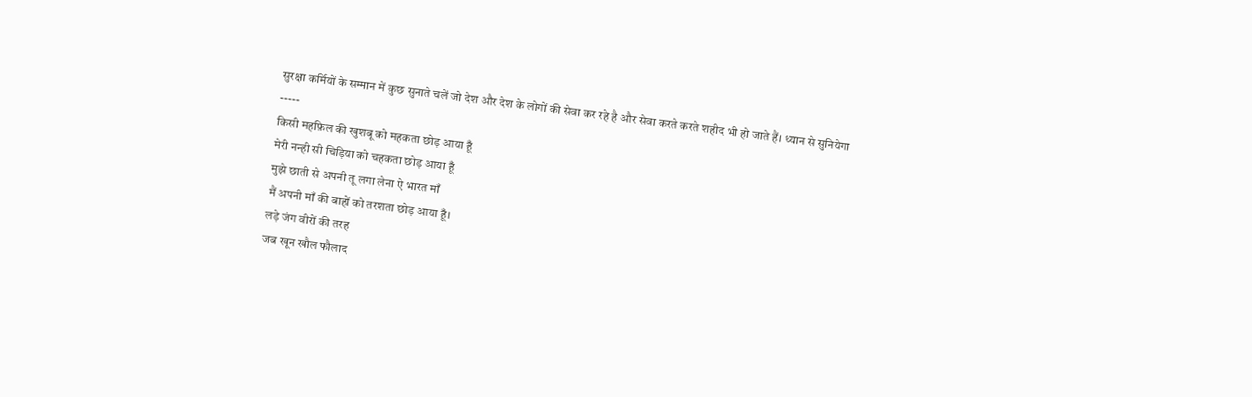सुरक्षा कर्मियों के सम्मान में कुछ सुनाते चलें जो देश और देश के लोगों की सेवा कर रहे है और सेवा करते करते शहीद भी हो जाते हैं। ध्यान से सुनियेगा -----
किसी महफ़िल की खुशबू को महकता छोड़ आया हूँ
मेरी नन्ही सी चिड़िया को चहकता छोड़ आया हूँ
मुझे छाती से अपनी तू लगा लेना ऐ भारत माँ
मैं अपनी माँ की बाहों को तरशता छोड़ आया हूँ।
लड़े जंग वीरों की तरह
जब खून खौल फौलाद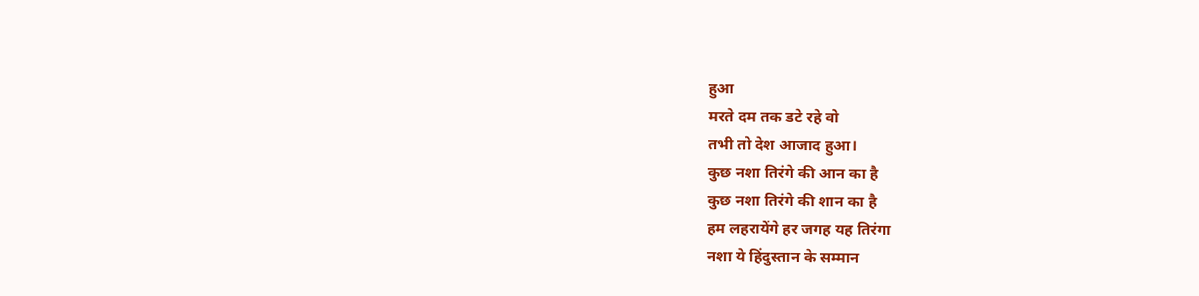हुआ
मरते दम तक डटे रहे वो
तभी तो देश आजाद हुआ।
कुछ नशा तिरंगे की आन का है
कुछ नशा तिरंगे की शान का है
हम लहरायेंगे हर जगह यह तिरंगा
नशा ये हिंदुस्तान के सम्मान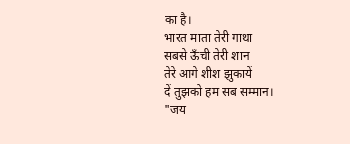का है।
भारत माता तेरी गाथा
सबसे ऊँची तेरी शान
तेरे आगे शीश झुकायें
दें तुझको हम सब सम्मान।
"जय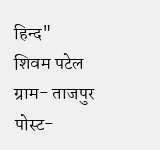हिन्द"
शिवम पटेल
ग्राम- ताजपुर
पोस्ट-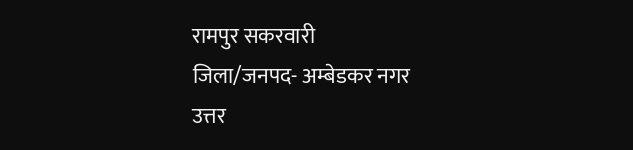रामपुर सकरवारी
जिला/जनपद- अम्बेडकर नगर
उत्तर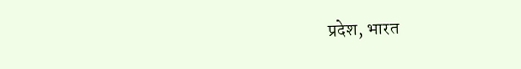प्रदेश, भारत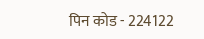पिन कोड - 224122